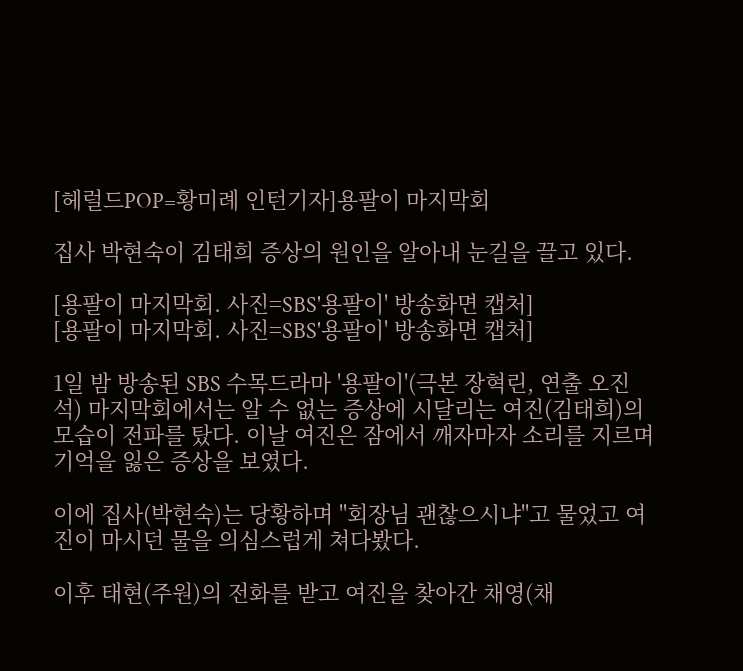[헤럴드POP=황미례 인턴기자]용팔이 마지막회

집사 박현숙이 김태희 증상의 원인을 알아내 눈길을 끌고 있다.

[용팔이 마지막회. 사진=SBS'용팔이' 방송화면 캡처]
[용팔이 마지막회. 사진=SBS'용팔이' 방송화면 캡처]

1일 밤 방송된 SBS 수목드라마 '용팔이'(극본 장혁린, 연출 오진석) 마지막회에서는 알 수 없는 증상에 시달리는 여진(김태희)의 모습이 전파를 탔다. 이날 여진은 잠에서 깨자마자 소리를 지르며 기억을 잃은 증상을 보였다.

이에 집사(박현숙)는 당황하며 "회장님 괜찮으시냐"고 물었고 여진이 마시던 물을 의심스럽게 쳐다봤다.

이후 태현(주원)의 전화를 받고 여진을 찾아간 채영(채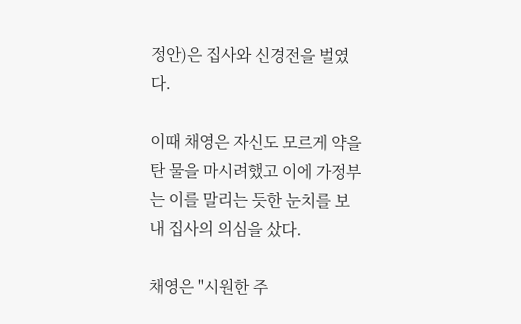정안)은 집사와 신경전을 벌였다.

이때 채영은 자신도 모르게 약을 탄 물을 마시려했고 이에 가정부는 이를 말리는 듯한 눈치를 보내 집사의 의심을 샀다.

채영은 "시원한 주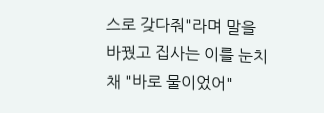스로 갖다줘"라며 말을 바꿨고 집사는 이를 눈치 채 "바로 물이었어"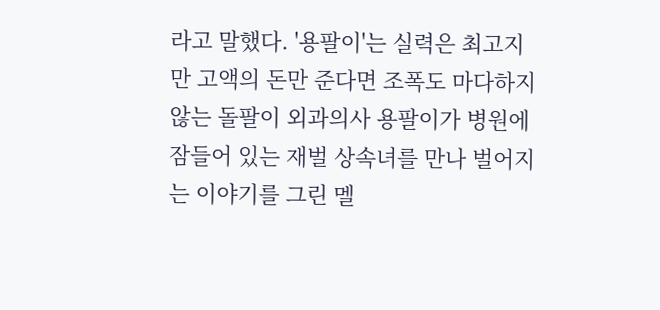라고 말했다. '용팔이'는 실력은 최고지만 고액의 돈만 준다면 조폭도 마다하지 않는 돌팔이 외과의사 용팔이가 병원에 잠들어 있는 재벌 상속녀를 만나 벌어지는 이야기를 그린 멜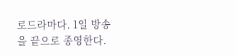로드라마다. 1일 방송을 끝으로 종영한다.